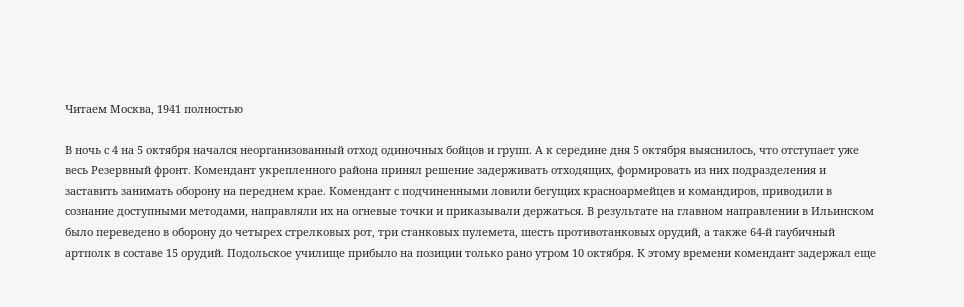Читаем Москва, 1941 полностью

В ночь с 4 на 5 октября начался неорганизованный отход одиночных бойцов и групп. А к середине дня 5 октября выяснилось, что отступает уже весь Резервный фронт. Комендант укрепленного района принял решение задерживать отходящих, формировать из них подразделения и заставить занимать оборону на переднем крае. Комендант с подчиненными ловили бегущих красноармейцев и командиров, приводили в сознание доступными методами, направляли их на огневые точки и приказывали держаться. В результате на главном направлении в Ильинском было переведено в оборону до четырех стрелковых рот, три станковых пулемета, шесть противотанковых орудий, а также 64-й гаубичный артполк в составе 15 орудий. Подольское училище прибыло на позиции только рано утром 10 октября. К этому времени комендант задержал еще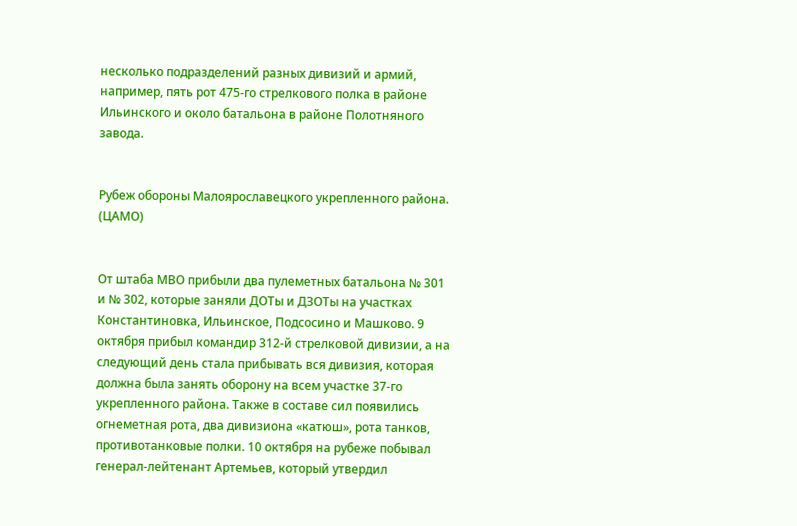несколько подразделений разных дивизий и армий, например, пять рот 475-го стрелкового полка в районе Ильинского и около батальона в районе Полотняного завода.


Рубеж обороны Малоярославецкого укрепленного района. (ЦАМО)


От штаба МВО прибыли два пулеметных батальона № 301 и № 302, которые заняли ДОТы и ДЗОТы на участках Константиновка, Ильинское, Подсосино и Машково. 9 октября прибыл командир 312-й стрелковой дивизии, а на следующий день стала прибывать вся дивизия, которая должна была занять оборону на всем участке 37-го укрепленного района. Также в составе сил появились огнеметная рота, два дивизиона «катюш», рота танков, противотанковые полки. 10 октября на рубеже побывал генерал-лейтенант Артемьев, который утвердил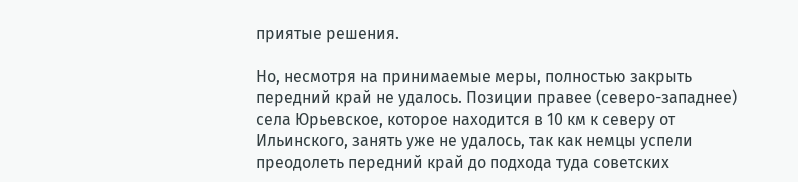приятые решения.

Но, несмотря на принимаемые меры, полностью закрыть передний край не удалось. Позиции правее (северо-западнее) села Юрьевское, которое находится в 10 км к северу от Ильинского, занять уже не удалось, так как немцы успели преодолеть передний край до подхода туда советских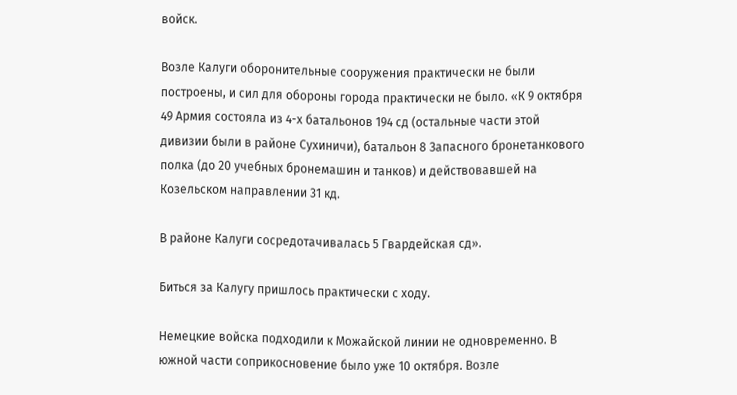войск.

Возле Калуги оборонительные сооружения практически не были построены, и сил для обороны города практически не было. «К 9 октября 49 Армия состояла из 4-х батальонов 194 сд (остальные части этой дивизии были в районе Сухиничи), батальон 8 Запасного бронетанкового полка (до 20 учебных бронемашин и танков) и действовавшей на Козельском направлении 31 кд.

В районе Калуги сосредотачивалась 5 Гвардейская сд».

Биться за Калугу пришлось практически с ходу.

Немецкие войска подходили к Можайской линии не одновременно. В южной части соприкосновение было уже 10 октября. Возле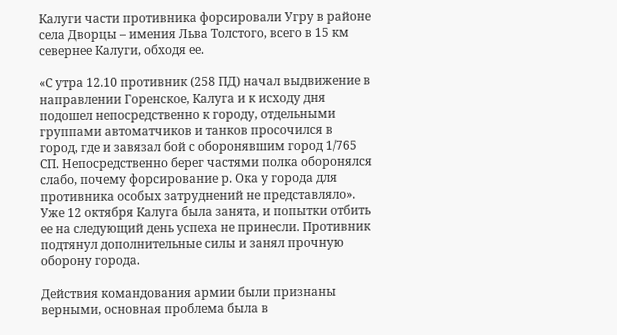Калуги части противника форсировали Угру в районе села Дворцы – имения Льва Толстого, всего в 15 км севернее Калуги, обходя ее.

«С утра 12.10 противник (258 ПД) начал выдвижение в направлении Горенское, Калуга и к исходу дня подошел непосредственно к городу, отдельными группами автоматчиков и танков просочился в город, где и завязал бой с оборонявшим город 1/765 СП. Непосредственно берег частями полка оборонялся слабо, почему форсирование р. Ока у города для противника особых затруднений не представляло». Уже 12 октября Калуга была занята, и попытки отбить ее на следующий день успеха не принесли. Противник подтянул дополнительные силы и занял прочную оборону города.

Действия командования армии были признаны верными, основная проблема была в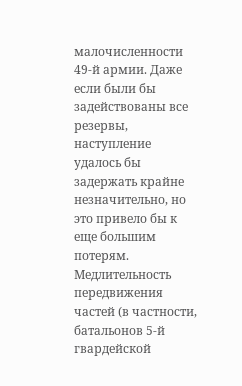малочисленности 49-й армии. Даже если были бы задействованы все резервы, наступление удалось бы задержать крайне незначительно, но это привело бы к еще большим потерям. Медлительность передвижения частей (в частности, батальонов 5-й гвардейской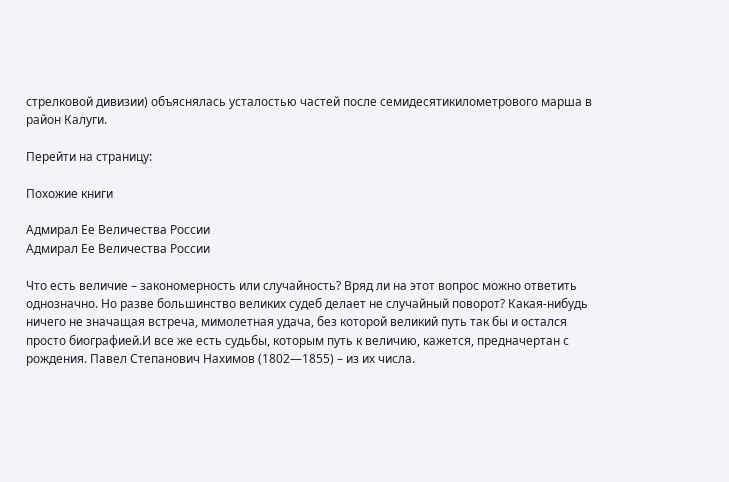стрелковой дивизии) объяснялась усталостью частей после семидесятикилометрового марша в район Калуги.

Перейти на страницу:

Похожие книги

Адмирал Ее Величества России
Адмирал Ее Величества России

Что есть величие – закономерность или случайность? Вряд ли на этот вопрос можно ответить однозначно. Но разве большинство великих судеб делает не случайный поворот? Какая-нибудь ничего не значащая встреча, мимолетная удача, без которой великий путь так бы и остался просто биографией.И все же есть судьбы, которым путь к величию, кажется, предначертан с рождения. Павел Степанович Нахимов (1802—1855) – из их числа.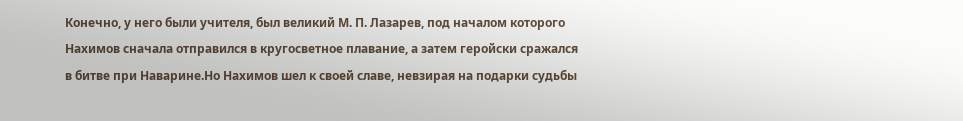Конечно, у него были учителя, был великий М. П. Лазарев, под началом которого Нахимов сначала отправился в кругосветное плавание, а затем геройски сражался в битве при Наварине.Но Нахимов шел к своей славе, невзирая на подарки судьбы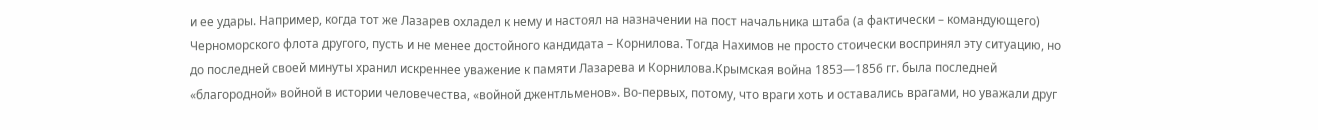и ее удары. Например, когда тот же Лазарев охладел к нему и настоял на назначении на пост начальника штаба (а фактически – командующего) Черноморского флота другого, пусть и не менее достойного кандидата – Корнилова. Тогда Нахимов не просто стоически воспринял эту ситуацию, но до последней своей минуты хранил искреннее уважение к памяти Лазарева и Корнилова.Крымская война 1853—1856 гг. была последней «благородной» войной в истории человечества, «войной джентльменов». Во-первых, потому, что враги хоть и оставались врагами, но уважали друг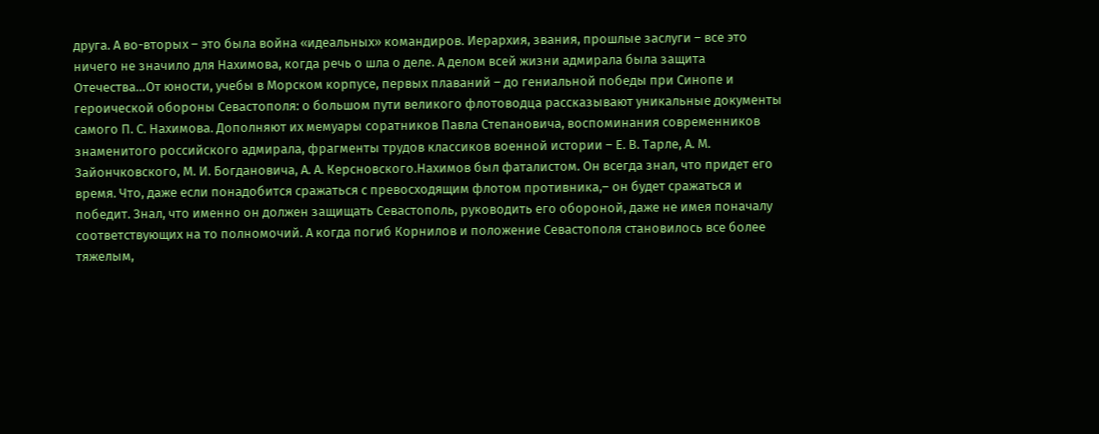друга. А во-вторых – это была война «идеальных» командиров. Иерархия, звания, прошлые заслуги – все это ничего не значило для Нахимова, когда речь о шла о деле. А делом всей жизни адмирала была защита Отечества…От юности, учебы в Морском корпусе, первых плаваний – до гениальной победы при Синопе и героической обороны Севастополя: о большом пути великого флотоводца рассказывают уникальные документы самого П. С. Нахимова. Дополняют их мемуары соратников Павла Степановича, воспоминания современников знаменитого российского адмирала, фрагменты трудов классиков военной истории – Е. В. Тарле, А. М. Зайончковского, М. И. Богдановича, А. А. Керсновского.Нахимов был фаталистом. Он всегда знал, что придет его время. Что, даже если понадобится сражаться с превосходящим флотом противника,– он будет сражаться и победит. Знал, что именно он должен защищать Севастополь, руководить его обороной, даже не имея поначалу соответствующих на то полномочий. А когда погиб Корнилов и положение Севастополя становилось все более тяжелым,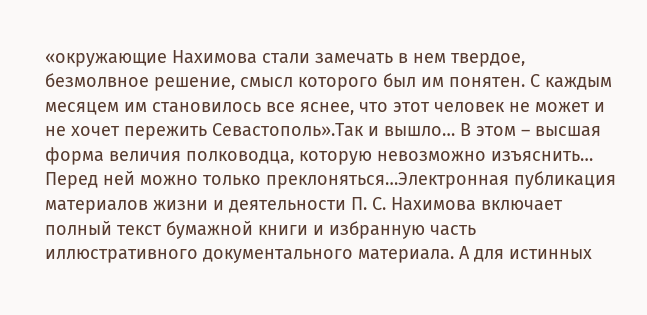«окружающие Нахимова стали замечать в нем твердое, безмолвное решение, смысл которого был им понятен. С каждым месяцем им становилось все яснее, что этот человек не может и не хочет пережить Севастополь».Так и вышло… В этом – высшая форма величия полководца, которую невозможно изъяснить… Перед ней можно только преклоняться…Электронная публикация материалов жизни и деятельности П. С. Нахимова включает полный текст бумажной книги и избранную часть иллюстративного документального материала. А для истинных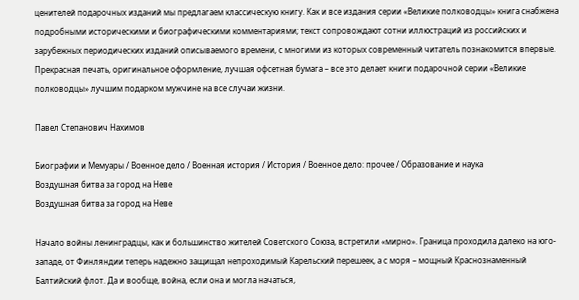ценителей подарочных изданий мы предлагаем классическую книгу. Как и все издания серии «Великие полководцы» книга снабжена подробными историческими и биографическими комментариями; текст сопровождают сотни иллюстраций из российских и зарубежных периодических изданий описываемого времени, с многими из которых современный читатель познакомится впервые. Прекрасная печать, оригинальное оформление, лучшая офсетная бумага – все это делает книги подарочной серии «Великие полководцы» лучшим подарком мужчине на все случаи жизни.

Павел Степанович Нахимов

Биографии и Мемуары / Военное дело / Военная история / История / Военное дело: прочее / Образование и наука
Воздушная битва за город на Неве
Воздушная битва за город на Неве

Начало войны ленинградцы, как и большинство жителей Советского Союза, встретили «мирно». Граница проходила далеко на юго-западе, от Финляндии теперь надежно защищал непроходимый Карельский перешеек, а с моря – мощный Краснознаменный Балтийский флот. Да и вообще, война, если она и могла начаться,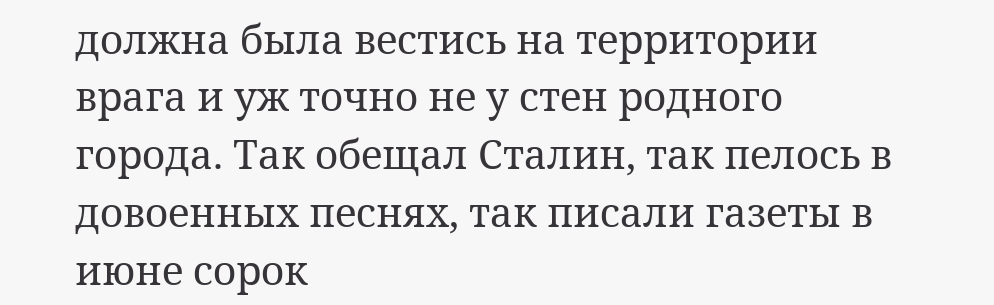должна была вестись на территории врага и уж точно не у стен родного города. Так обещал Сталин, так пелось в довоенных песнях, так писали газеты в июне сорок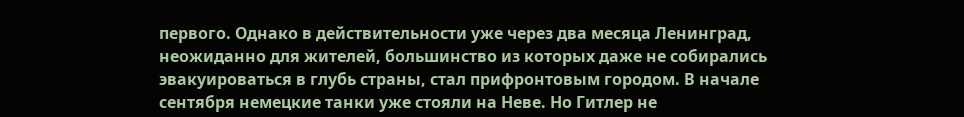первого. Однако в действительности уже через два месяца Ленинград, неожиданно для жителей, большинство из которых даже не собирались эвакуироваться в глубь страны, стал прифронтовым городом. В начале сентября немецкие танки уже стояли на Неве. Но Гитлер не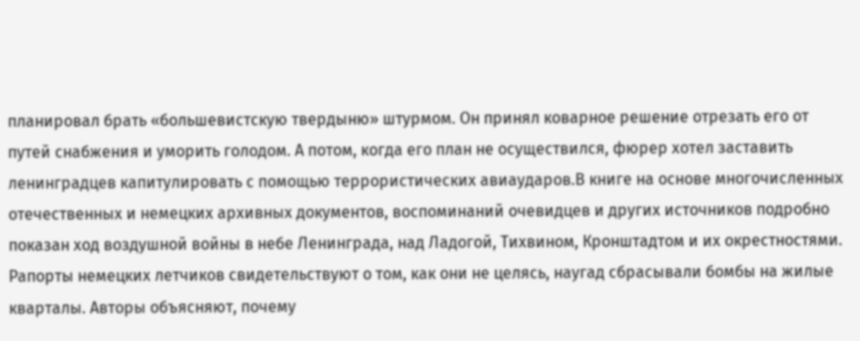планировал брать «большевистскую твердыню» штурмом. Он принял коварное решение отрезать его от путей снабжения и уморить голодом. А потом, когда его план не осуществился, фюрер хотел заставить ленинградцев капитулировать с помощью террористических авиаударов.В книге на основе многочисленных отечественных и немецких архивных документов, воспоминаний очевидцев и других источников подробно показан ход воздушной войны в небе Ленинграда, над Ладогой, Тихвином, Кронштадтом и их окрестностями. Рапорты немецких летчиков свидетельствуют о том, как они не целясь, наугад сбрасывали бомбы на жилые кварталы. Авторы объясняют, почему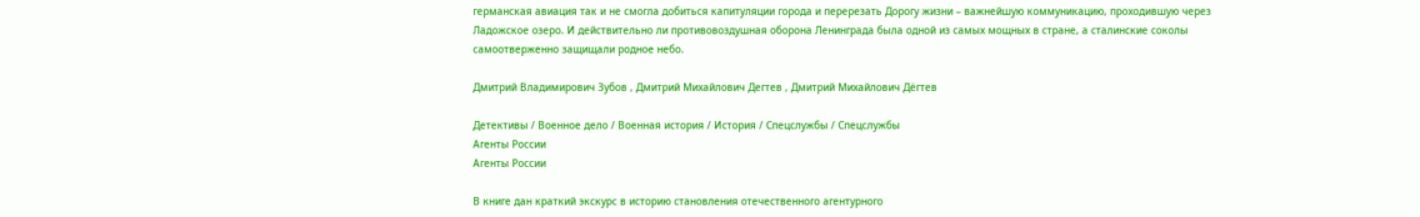германская авиация так и не смогла добиться капитуляции города и перерезать Дорогу жизни – важнейшую коммуникацию, проходившую через Ладожское озеро. И действительно ли противовоздушная оборона Ленинграда была одной из самых мощных в стране, а сталинские соколы самоотверженно защищали родное небо.

Дмитрий Владимирович Зубов , Дмитрий Михайлович Дегтев , Дмитрий Михайлович Дёгтев

Детективы / Военное дело / Военная история / История / Спецслужбы / Cпецслужбы
Агенты России
Агенты России

В книге дан краткий экскурс в историю становления отечественного агентурного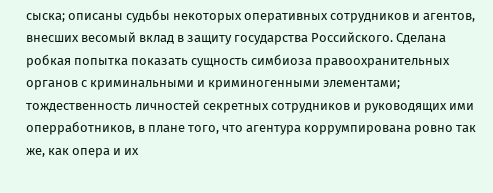сыска; описаны судьбы некоторых оперативных сотрудников и агентов, внесших весомый вклад в защиту государства Российского. Сделана робкая попытка показать сущность симбиоза правоохранительных органов с криминальными и криминогенными элементами; тождественность личностей секретных сотрудников и руководящих ими оперработников, в плане того, что агентура коррумпирована ровно так же, как опера и их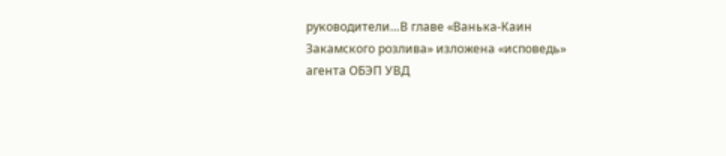руководители…В главе «Ванька-Каин Закамского розлива» изложена «исповедь» агента ОБЭП УВД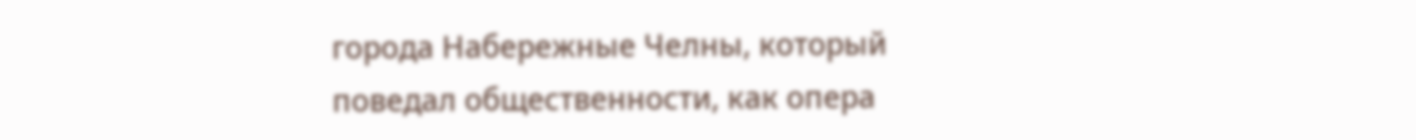города Набережные Челны, который поведал общественности, как опера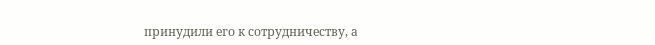принудили его к сотрудничеству, а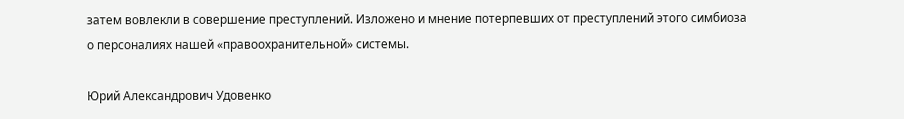затем вовлекли в совершение преступлений. Изложено и мнение потерпевших от преступлений этого симбиоза о персоналиях нашей «правоохранительной» системы.

Юрий Александрович Удовенко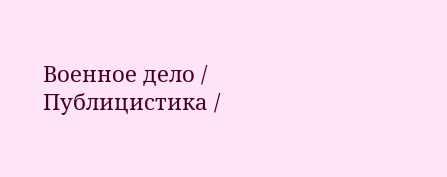Военное дело / Публицистика /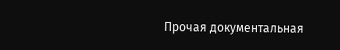Прочая документальная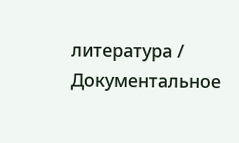литература / Документальное